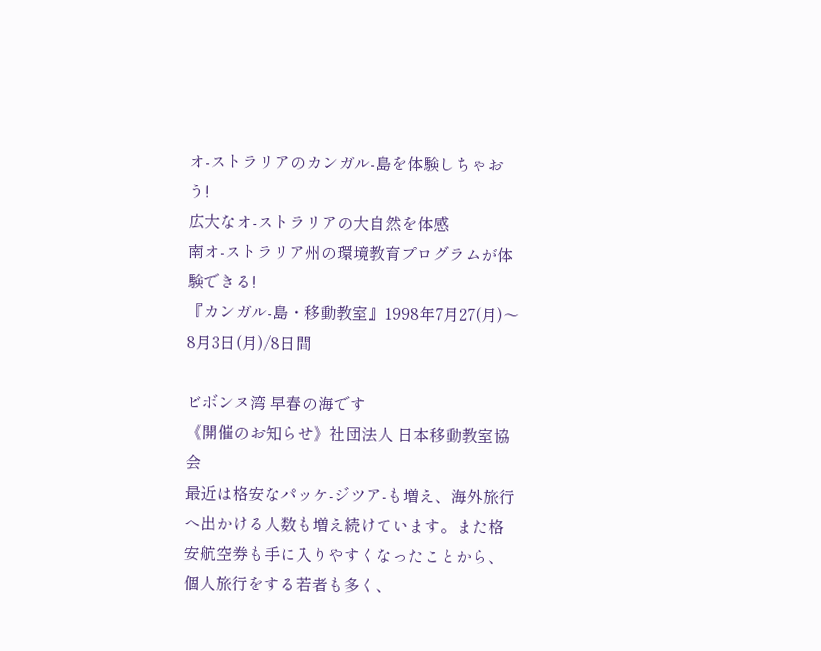オ-ストラリアのカンガル-島を体験しちゃおう!
広大なオ-ストラリアの大自然を体感
南オ-ストラリア州の環境教育プログラムが体験できる!
『カンガル-島・移動教室』1998年7月27(月)〜8月3日(月)/8日間

ビボンヌ湾 早春の海です
《開催のお知らせ》社団法人 日本移動教室協会
最近は格安なパッケ-ジツア-も増え、海外旅行へ出かける人数も増え続けています。また格安航空券も手に入りやすくなったことから、個人旅行をする若者も多く、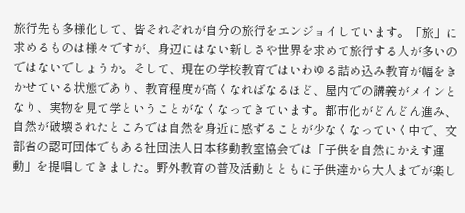旅行先も多様化して、皆それぞれが自分の旅行をエンジョイしています。「旅」に求めるものは様々ですが、身辺にはない新しさや世界を求めて旅行する人が多いのではないでしょうか。そして、現在の学校教育ではいわゆる詰め込み教育が幅をきかせている状態であり、教育程度が高くなればなるほど、屋内での講義がメインとなり、実物を見て学ということがなくなってきています。都市化がどんどん進み、自然が破壊されたところでは自然を身近に感ずることが少なくなっていく中で、文部省の認可団体でもある社団法人日本移動教室協会では「子供を自然にかえす運動」を提唱してきました。野外教育の普及活動とともに子供達から大人までが楽し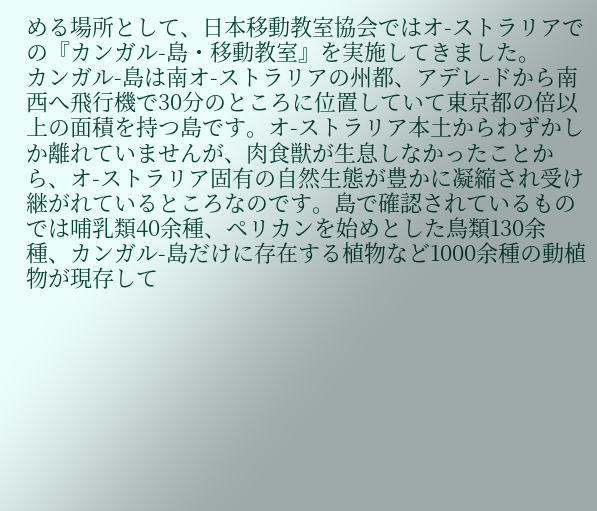める場所として、日本移動教室協会ではオ-ストラリアでの『カンガル-島・移動教室』を実施してきました。
カンガル-島は南オ-ストラリアの州都、アデレ-ドから南西へ飛行機で30分のところに位置していて東京都の倍以上の面積を持つ島です。オ-ストラリア本土からわずかしか離れていませんが、肉食獣が生息しなかったことから、オ-ストラリア固有の自然生態が豊かに凝縮され受け継がれているところなのです。島で確認されているものでは哺乳類40余種、ペリカンを始めとした鳥類130余種、カンガル-島だけに存在する植物など1000余種の動植物が現存して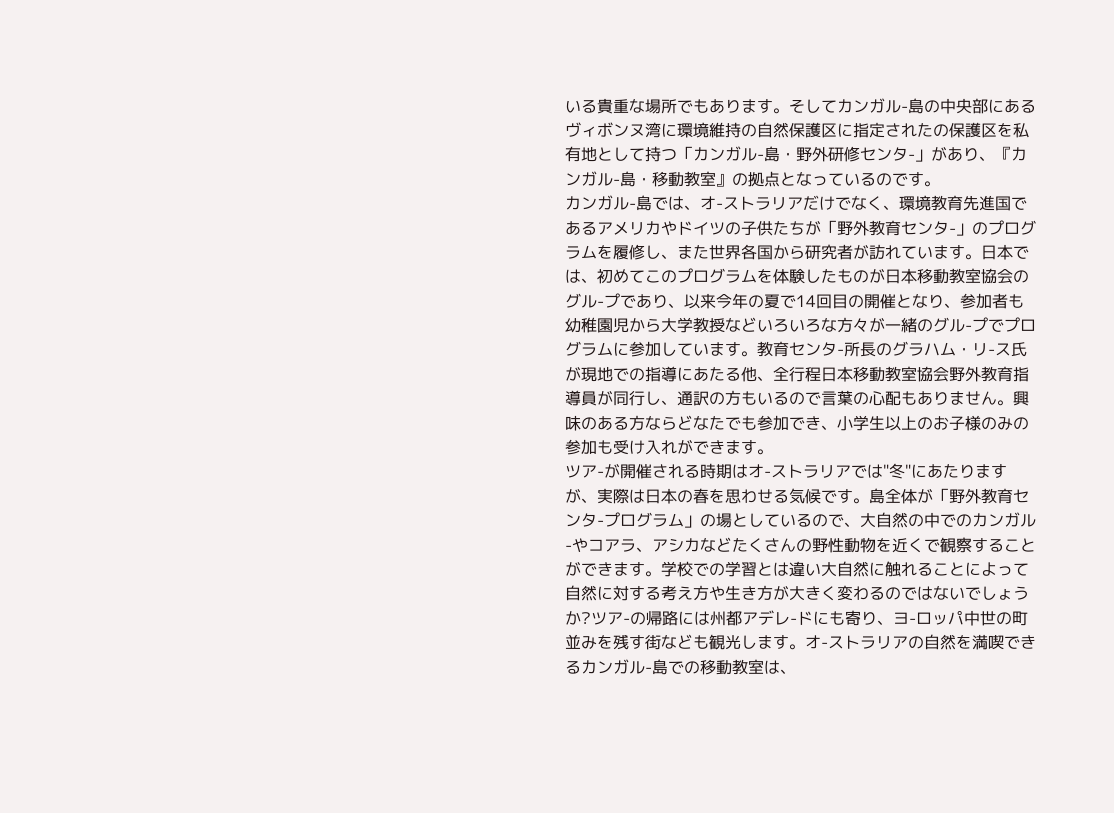いる貴重な場所でもあります。そしてカンガル-島の中央部にあるヴィボンヌ湾に環境維持の自然保護区に指定されたの保護区を私有地として持つ「カンガル-島・野外研修センタ-」があり、『カンガル-島・移動教室』の拠点となっているのです。
カンガル-島では、オ-ストラリアだけでなく、環境教育先進国であるアメリカやドイツの子供たちが「野外教育センタ-」のプログラムを履修し、また世界各国から研究者が訪れています。日本では、初めてこのプログラムを体験したものが日本移動教室協会のグル-プであり、以来今年の夏で14回目の開催となり、参加者も幼稚園児から大学教授などいろいろな方々が一緒のグル-プでプログラムに参加しています。教育センタ-所長のグラハム・リ-ス氏が現地での指導にあたる他、全行程日本移動教室協会野外教育指導員が同行し、通訳の方もいるので言葉の心配もありません。興味のある方ならどなたでも参加でき、小学生以上のお子様のみの参加も受け入れができます。
ツア-が開催される時期はオ-ストラリアでは"冬"にあたりますが、実際は日本の春を思わせる気候です。島全体が「野外教育センタ-プログラム」の場としているので、大自然の中でのカンガル-やコアラ、アシカなどたくさんの野性動物を近くで観察することができます。学校での学習とは違い大自然に触れることによって自然に対する考え方や生き方が大きく変わるのではないでしょうか?ツア-の帰路には州都アデレ-ドにも寄り、ヨ-ロッパ中世の町並みを残す街なども観光します。オ-ストラリアの自然を満喫できるカンガル-島での移動教室は、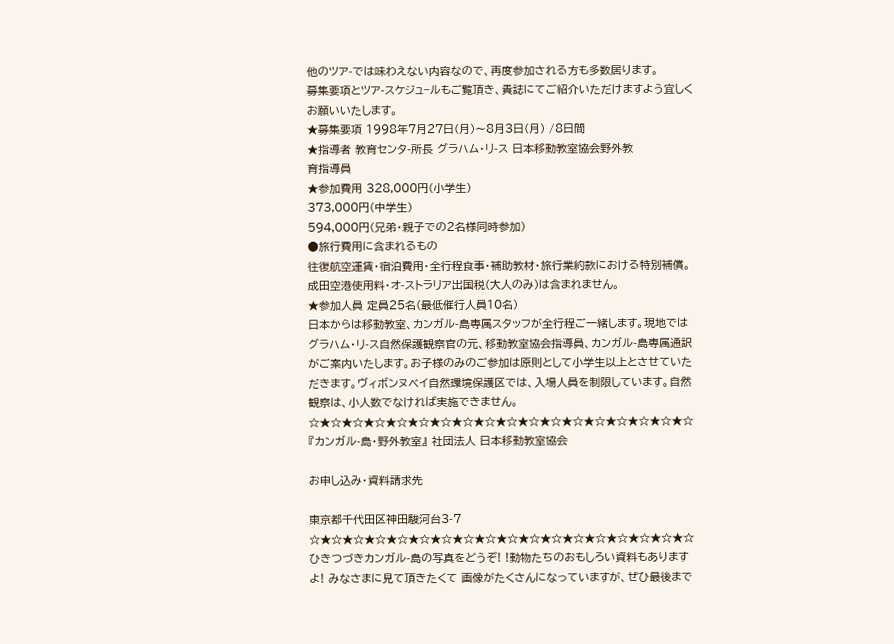他のツア-では味わえない内容なので、再度参加される方も多数居ります。
募集要項とツア-スケジュ−ルもご覧頂き、貴誌にてご紹介いただけますよう宜しくお願いいたします。
★募集要項 1998年7月27日(月)〜8月3日(月) /8日間
★指導者 教育センタ-所長 グラハム・リ-ス 日本移動教室協会野外教
育指導員
★参加費用 328,000円(小学生)
373,000円(中学生)
594,000円(兄弟・親子での2名様同時参加)
●旅行費用に含まれるもの
往復航空運賃・宿泊費用・全行程食事・補助教材・旅行業約款における特別補償。
成田空港使用料・オ-ストラリア出国税(大人のみ)は含まれません。
★参加人員 定員25名(最低催行人員10名)
日本からは移動教室、カンガル-島専属スタッフが全行程ご一緒します。現地ではグラハム・リ-ス自然保護観察官の元、移動教室協会指導員、カンガル-島専属通訳がご案内いたします。お子様のみのご参加は原則として小学生以上とさせていただきます。ヴィボンヌベイ自然環境保護区では、入場人員を制限しています。自然観察は、小人数でなければ実施できません。
☆★☆★☆★☆★☆★☆★☆★☆★☆★☆★☆★☆★☆★☆★☆★☆★☆★☆
『カンガル-島・野外教室』 社団法人 日本移動教室協会

お申し込み・資料請求先

東京都千代田区神田駿河台3-7
☆★☆★☆★☆★☆★☆★☆★☆★☆★☆★☆★☆★☆★☆★☆★☆★☆★☆
ひきつづきカンガル-島の写真をどうぞ! !動物たちのおもしろい資料もありますよ! みなさまに見て頂きたくて 画像がたくさんになっていますが、ぜひ最後まで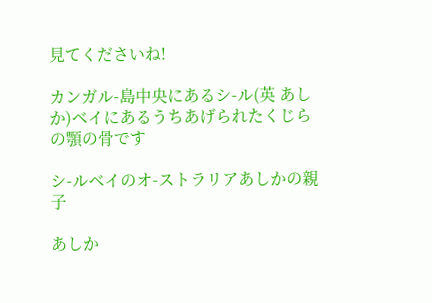見てくださいね!

カンガル-島中央にあるシ-ル(英 あしか)ベイにあるうちあげられたくじらの顎の骨です

シ-ルベイのオ-ストラリアあしかの親子

あしか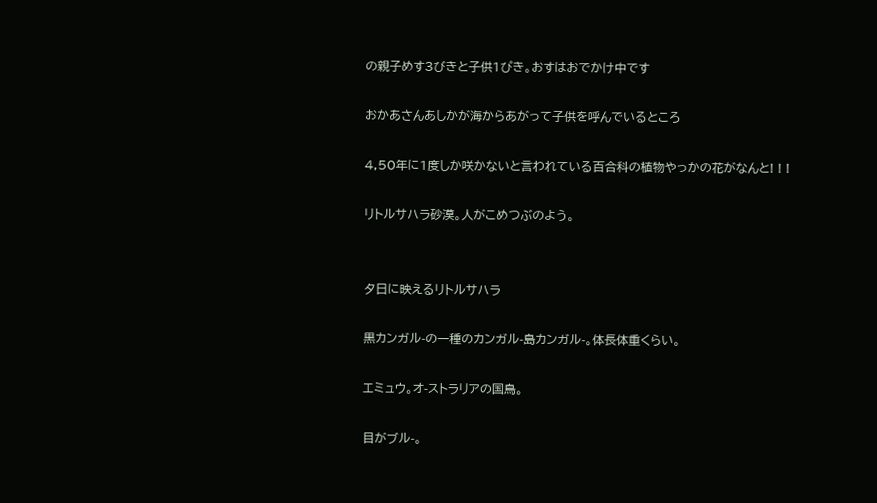の親子めす3びきと子供1ぴき。おすはおでかけ中です

おかあさんあしかが海からあがって子供を呼んでいるところ

4,50年に1度しか咲かないと言われている百合科の植物やっかの花がなんと! ! !

リトルサハラ砂漠。人がこめつぶのよう。


夕日に映えるリトルサハラ

黒カンガル-の一種のカンガル-島カンガル-。体長体重くらい。

エミュウ。オ-ストラリアの国鳥。

目がブル-。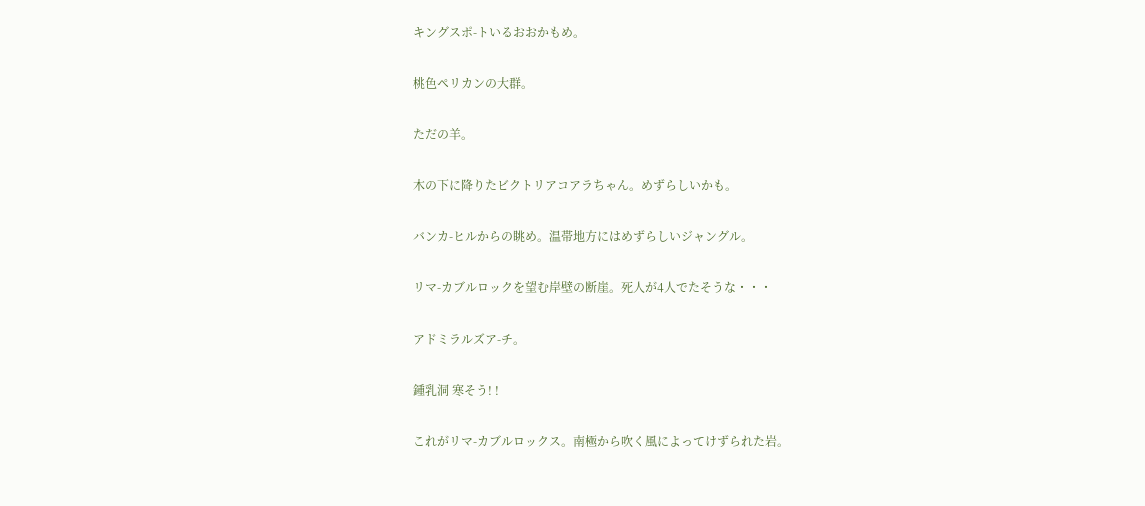キングスポ-トいるおおかもめ。

桃色ペリカンの大群。

ただの羊。

木の下に降りたビクトリアコアラちゃん。めずらしいかも。

バンカ-ヒルからの眺め。温帯地方にはめずらしいジャングル。

リマ-カブルロックを望む岸壁の断崖。死人が4人でたそうな・・・

アドミラルズア-チ。

鍾乳洞 寒そう! !

これがリマ-カブルロックス。南極から吹く風によってけずられた岩。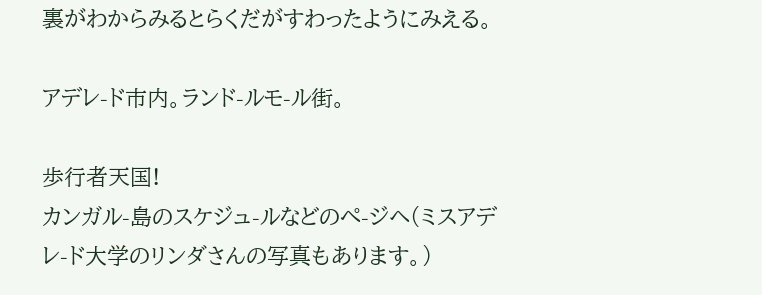裏がわからみるとらくだがすわったようにみえる。

アデレ-ド市内。ランド-ルモ-ル街。

歩行者天国!
カンガル-島のスケジュ-ルなどのぺ-ジヘ(ミスアデレ-ド大学のリンダさんの写真もあります。)